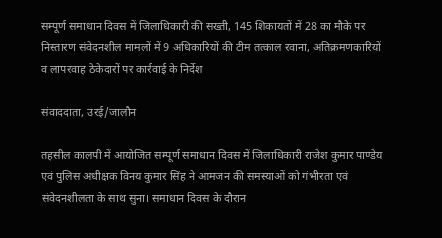सम्पूर्ण समाधान दिवस में जिलाधिकारी की सख्ती, 145 शिकायतों में 28 का मौके पर निस्तारण संवेदनशील मामलों में 9 अधिकारियों की टीम तत्काल रवाना, अतिक्रमणकारियों व लापरवाह ठेकेदारों पर कार्रवाई के निर्देश

संवाददाता, उरई/जालौन

तहसील कालपी में आयोजित सम्पूर्ण समाधान दिवस में जिलाधिकारी राजेश कुमार पाण्डेय एवं पुलिस अधीक्षक विनय कुमार सिंह ने आमजन की समस्याओं को गंभीरता एवं संवेदनशीलता के साथ सुना। समाधान दिवस के दौरान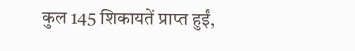कुल 145 शिकायतें प्राप्त हुईं,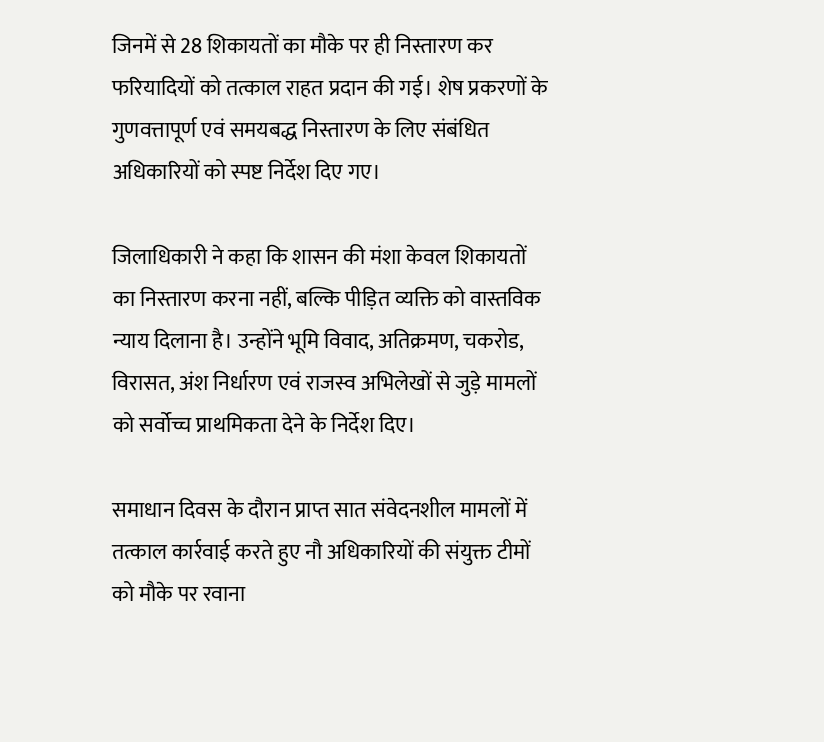जिनमें से 28 शिकायतों का मौके पर ही निस्तारण कर फरियादियों को तत्काल राहत प्रदान की गई। शेष प्रकरणों के गुणवत्तापूर्ण एवं समयबद्ध निस्तारण के लिए संबंधित अधिकारियों को स्पष्ट निर्देश दिए गए।

जिलाधिकारी ने कहा कि शासन की मंशा केवल शिकायतों का निस्तारण करना नहीं, बल्कि पीड़ित व्यक्ति को वास्तविक न्याय दिलाना है। उन्होंने भूमि विवाद, अतिक्रमण, चकरोड, विरासत, अंश निर्धारण एवं राजस्व अभिलेखों से जुड़े मामलों को सर्वोच्च प्राथमिकता देने के निर्देश दिए।

समाधान दिवस के दौरान प्राप्त सात संवेदनशील मामलों में तत्काल कार्रवाई करते हुए नौ अधिकारियों की संयुक्त टीमों को मौके पर रवाना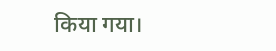किया गया।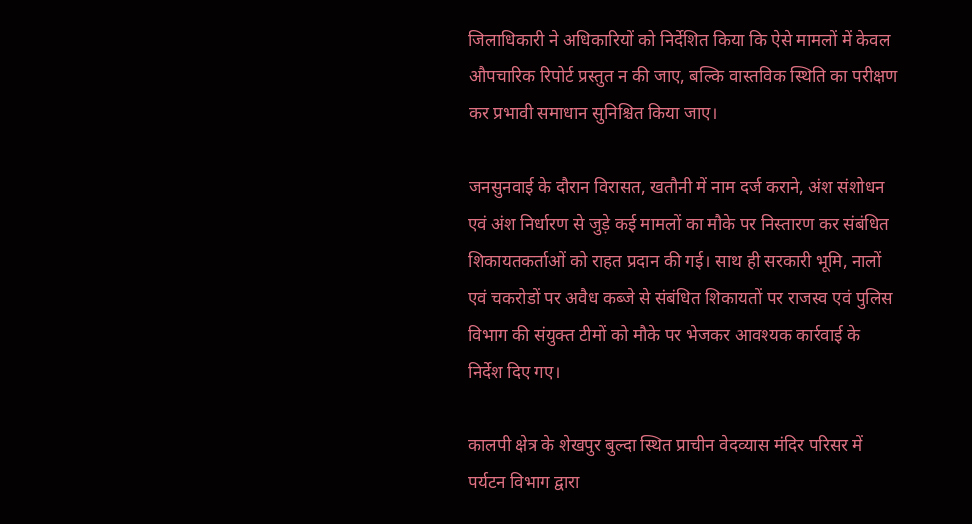जिलाधिकारी ने अधिकारियों को निर्देशित किया कि ऐसे मामलों में केवल औपचारिक रिपोर्ट प्रस्तुत न की जाए, बल्कि वास्तविक स्थिति का परीक्षण कर प्रभावी समाधान सुनिश्चित किया जाए।

जनसुनवाई के दौरान विरासत, खतौनी में नाम दर्ज कराने, अंश संशोधन एवं अंश निर्धारण से जुड़े कई मामलों का मौके पर निस्तारण कर संबंधित शिकायतकर्ताओं को राहत प्रदान की गई। साथ ही सरकारी भूमि, नालों एवं चकरोडों पर अवैध कब्जे से संबंधित शिकायतों पर राजस्व एवं पुलिस विभाग की संयुक्त टीमों को मौके पर भेजकर आवश्यक कार्रवाई के निर्देश दिए गए।

कालपी क्षेत्र के शेखपुर बुल्दा स्थित प्राचीन वेदव्यास मंदिर परिसर में पर्यटन विभाग द्वारा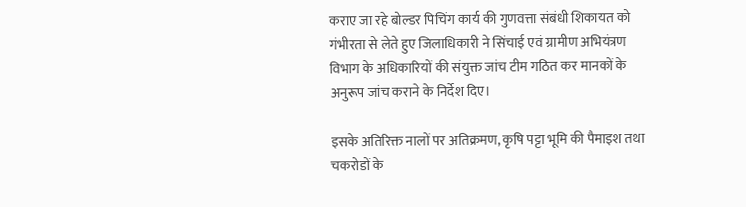कराए जा रहे बोल्डर पिचिंग कार्य की गुणवत्ता संबंधी शिकायत को गंभीरता से लेते हुए जिलाधिकारी ने सिंचाई एवं ग्रामीण अभियंत्रण विभाग के अधिकारियों की संयुक्त जांच टीम गठित कर मानकों के अनुरूप जांच कराने के निर्देश दिए।

इसके अतिरिक्त नालों पर अतिक्रमण, कृषि पट्टा भूमि की पैमाइश तथा चकरोडों के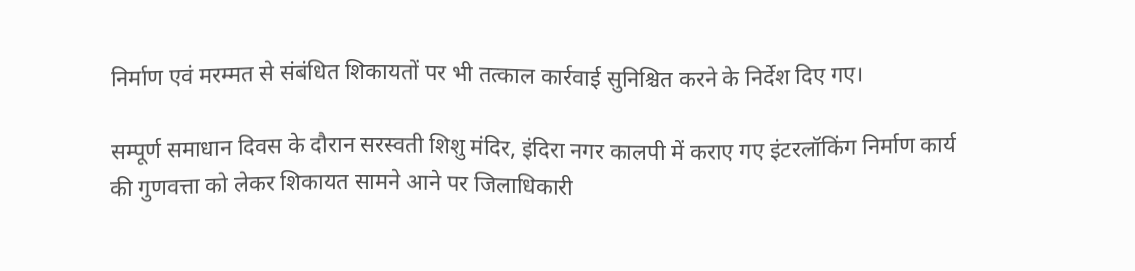निर्माण एवं मरम्मत से संबंधित शिकायतों पर भी तत्काल कार्रवाई सुनिश्चित करने के निर्देश दिए गए।

सम्पूर्ण समाधान दिवस के दौरान सरस्वती शिशु मंदिर, इंदिरा नगर कालपी में कराए गए इंटरलॉकिंग निर्माण कार्य की गुणवत्ता को लेकर शिकायत सामने आने पर जिलाधिकारी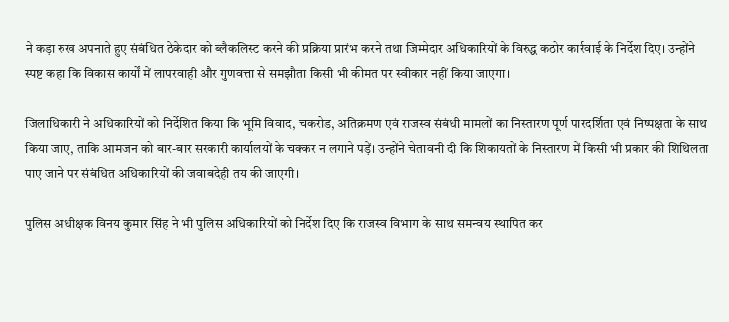ने कड़ा रुख अपनाते हुए संबंधित ठेकेदार को ब्लैकलिस्ट करने की प्रक्रिया प्रारंभ करने तथा जिम्मेदार अधिकारियों के विरुद्ध कठोर कार्रवाई के निर्देश दिए। उन्होंने स्पष्ट कहा कि विकास कार्यों में लापरवाही और गुणवत्ता से समझौता किसी भी कीमत पर स्वीकार नहीं किया जाएगा।

जिलाधिकारी ने अधिकारियों को निर्देशित किया कि भूमि विवाद, चकरोड, अतिक्रमण एवं राजस्व संबंधी मामलों का निस्तारण पूर्ण पारदर्शिता एवं निष्पक्षता के साथ किया जाए, ताकि आमजन को बार-बार सरकारी कार्यालयों के चक्कर न लगाने पड़ें। उन्होंने चेतावनी दी कि शिकायतों के निस्तारण में किसी भी प्रकार की शिथिलता पाए जाने पर संबंधित अधिकारियों की जवाबदेही तय की जाएगी।

पुलिस अधीक्षक विनय कुमार सिंह ने भी पुलिस अधिकारियों को निर्देश दिए कि राजस्व विभाग के साथ समन्वय स्थापित कर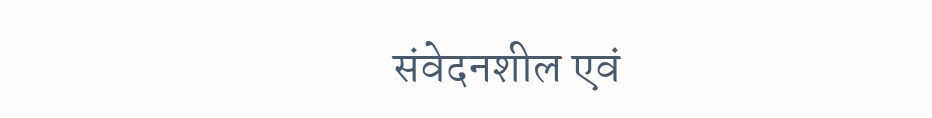संवेदनशील एवं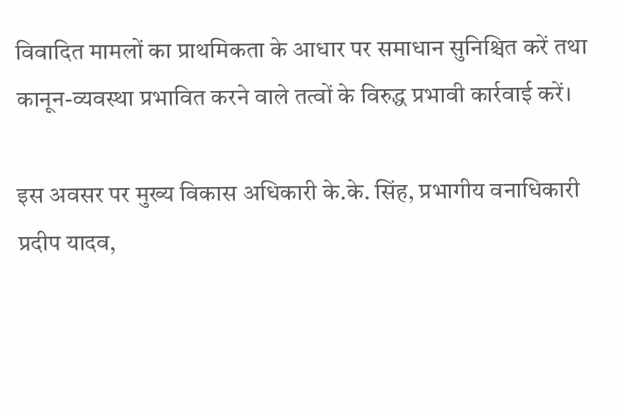विवादित मामलों का प्राथमिकता के आधार पर समाधान सुनिश्चित करें तथा कानून-व्यवस्था प्रभावित करने वाले तत्वों के विरुद्ध प्रभावी कार्रवाई करें।

इस अवसर पर मुख्य विकास अधिकारी के.के. सिंह, प्रभागीय वनाधिकारी प्रदीप यादव,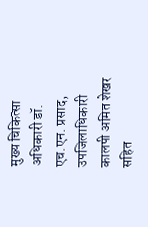मुख्य चिकित्सा अधिकारी डॉ. एच.एन. प्रसाद, उपजिलाधिकारी कालपी अमित शेखर सहित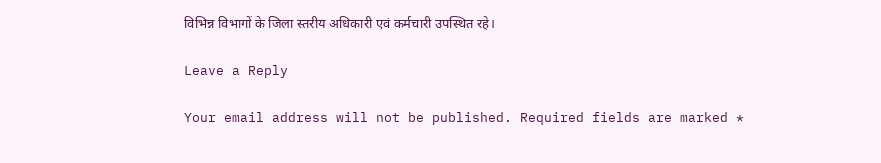विभिन्न विभागों के जिला स्तरीय अधिकारी एवं कर्मचारी उपस्थित रहे।

Leave a Reply

Your email address will not be published. Required fields are marked *